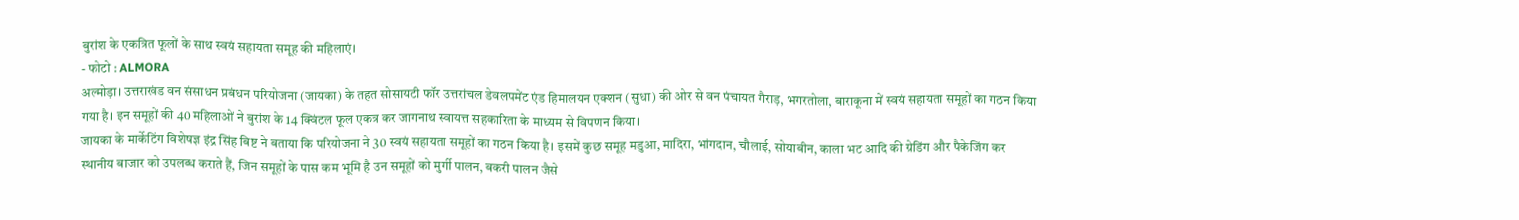बुरांश के एकत्रित फूलों के साथ स्वयं सहायता समूह की महिलाएं।
- फोटो : ALMORA
अल्मोड़ा। उत्तराखंड वन संसाधन प्रबंधन परियोजना (जायका) के तहत सोसायटी फॉर उत्तरांचल डेवलपमेंट एंड हिमालयन एक्शन (सुधा) की ओर से वन पंचायत गैराड़, भगरतोला, बाराकूना में स्वयं सहायता समूहों का गठन किया गया है। इन समूहों की 40 महिलाओं ने बुरांश के 14 क्विंटल फूल एकत्र कर जागनाथ स्वायत्त सहकारिता के माध्यम से विपणन किया।
जायका के मार्केटिंग विशेषज्ञ इंद्र सिंह बिष्ट ने बताया कि परियोजना ने 30 स्वयं सहायता समूहों का गठन किया है। इसमें कुछ समूह मडुआ, मादिरा, भांगदान, चौलाई, सोयाबीन, काला भट आदि की ग्रेडिंग और पैकेजिंग कर स्थानीय बाजार को उपलब्ध कराते हैं, जिन समूहों के पास कम भूमि है उन समूहों को मुर्गी पालन, बकरी पालन जैसे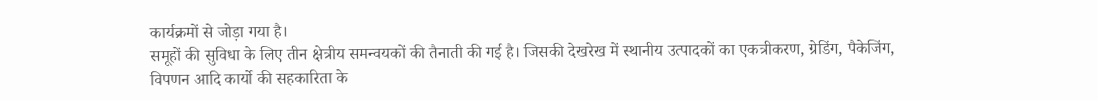कार्यक्रमों से जोड़ा गया है।
समूहों की सुविधा के लिए तीन क्षेत्रीय समन्वयकों की तैनाती की गई है। जिसकी देखरेख में स्थानीय उत्पादकों का एकत्रीकरण, ग्रेडिंग, पैकेजिंग, विपणन आदि कार्यो की सहकारिता के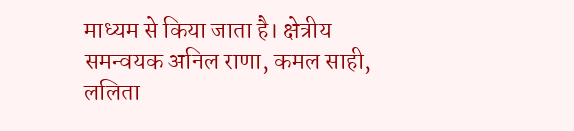माध्यम से किया जाता है। क्षेत्रीय समन्वयक अनिल राणा, कमल साही, ललिता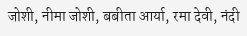जोशी, नीमा जोशी, बबीता आर्या, रमा देवी, नंदी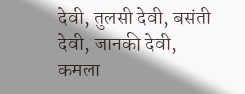देवी, तुलसी देवी, बसंती देवी, जानकी देवी, कमला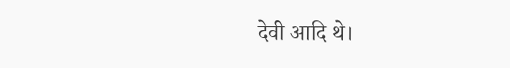देवी आदि थे।